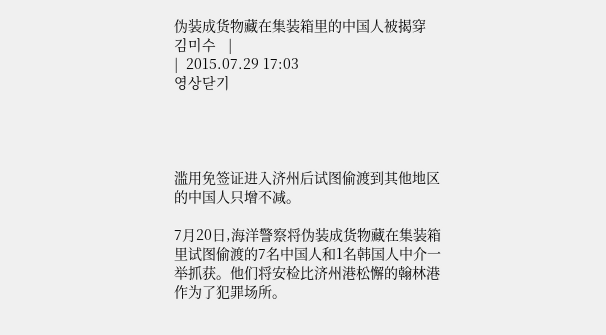伪装成货物藏在集装箱里的中国人被揭穿
김미수   |
|  2015.07.29 17:03
영상닫기




滥用免签证进入济州后试图偷渡到其他地区的中国人只增不减。

7月20日,海洋警察将伪装成货物藏在集装箱里试图偷渡的7名中国人和1名韩国人中介一举抓获。他们将安检比济州港松懈的翰林港作为了犯罪场所。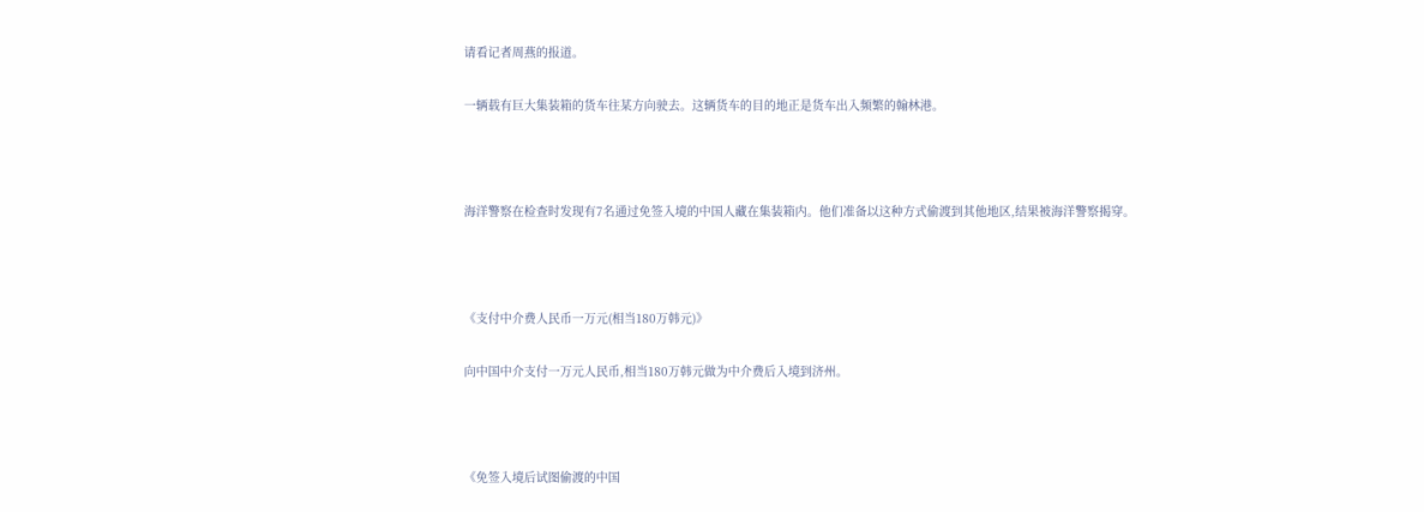请看记者周燕的报道。

一辆载有巨大集装箱的货车往某方向驶去。这辆货车的目的地正是货车出入频繁的翰林港。



海洋警察在检查时发现有7名通过免签入境的中国人藏在集装箱内。他们准备以这种方式偷渡到其他地区,结果被海洋警察揭穿。



《支付中介费人民币一万元(相当180万韩元)》

向中国中介支付一万元人民币,相当180万韩元做为中介费后入境到济州。



《免签入境后试图偷渡的中国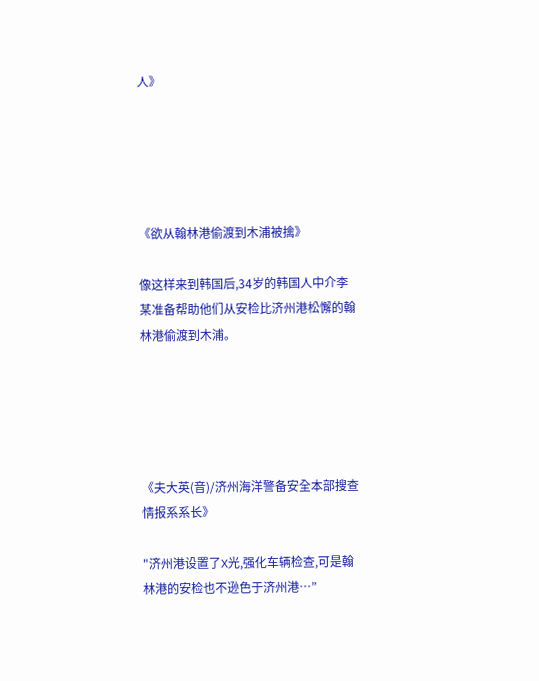人》





《欲从翰林港偷渡到木浦被擒》

像这样来到韩国后,34岁的韩国人中介李某准备帮助他们从安检比济州港松懈的翰林港偷渡到木浦。





《夫大英(音)/济州海洋警备安全本部搜查情报系系长》

"济州港设置了X光,强化车辆检查,可是翰林港的安检也不逊色于济州港…”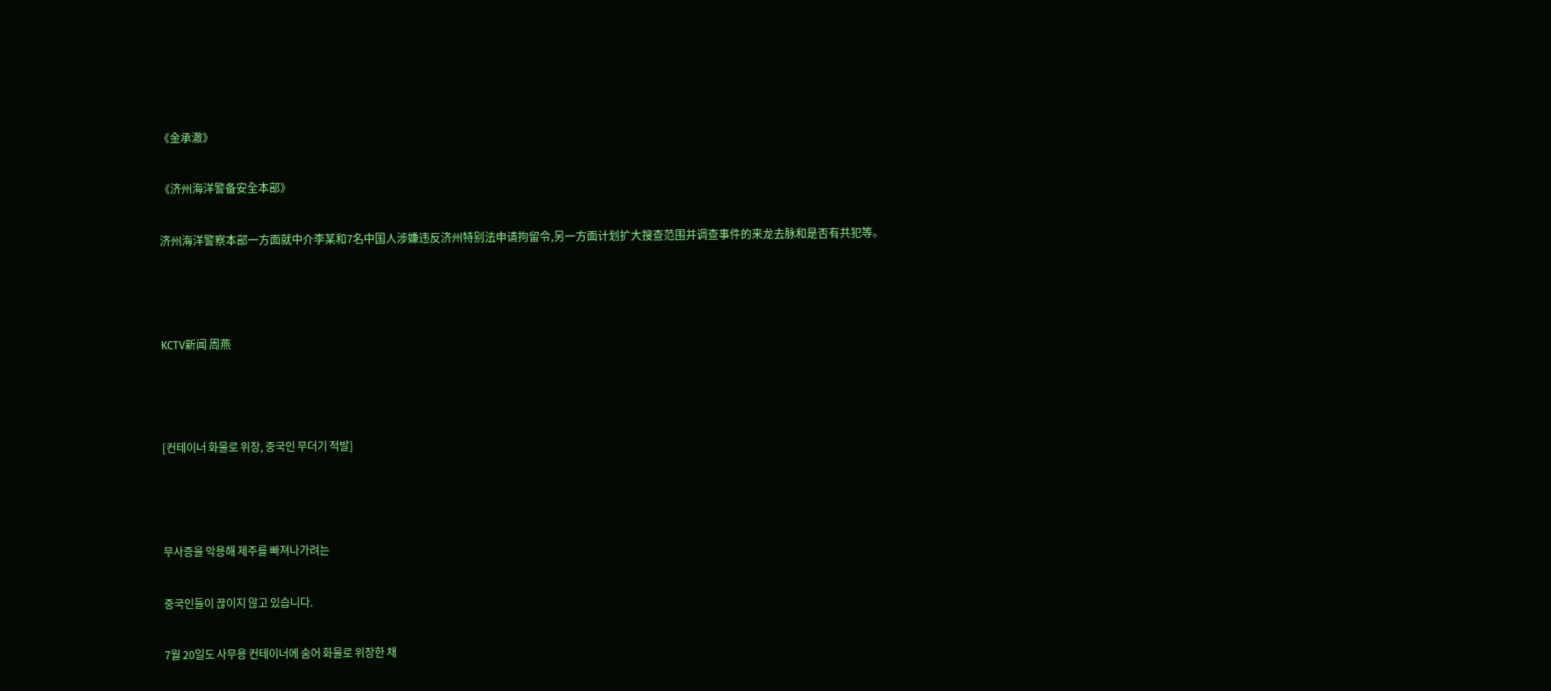《金承澈》

《济州海洋警备安全本部》

济州海洋警察本部一方面就中介李某和7名中国人涉嫌违反济州特别法申请拘留令,另一方面计划扩大搜查范围并调查事件的来龙去脉和是否有共犯等。



KCTV新闻 周燕



[컨테이너 화물로 위장, 중국인 무더기 적발]



무사증을 악용해 제주를 빠져나가려는

중국인들이 끊이지 않고 있습니다.

7월 20일도 사무용 컨테이너에 숨어 화물로 위장한 채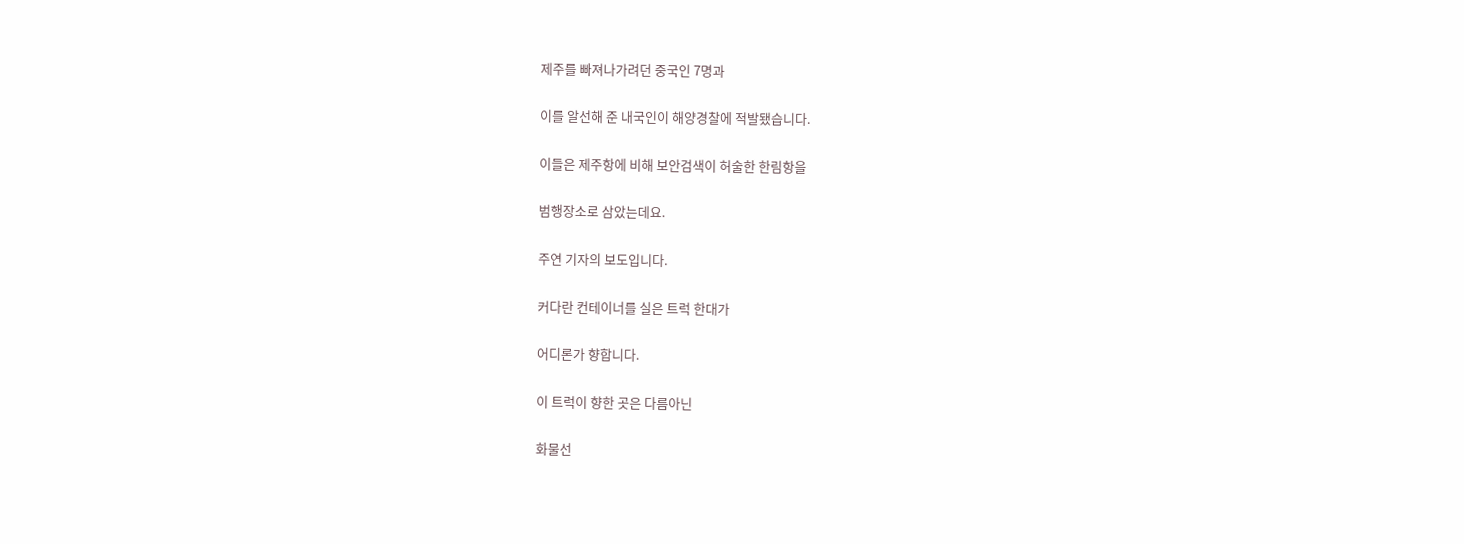제주를 빠져나가려던 중국인 7명과

이를 알선해 준 내국인이 해양경찰에 적발됐습니다.

이들은 제주항에 비해 보안검색이 허술한 한림항을

범행장소로 삼았는데요.

주연 기자의 보도입니다.

커다란 컨테이너를 실은 트럭 한대가

어디론가 향합니다.

이 트럭이 향한 곳은 다름아닌

화물선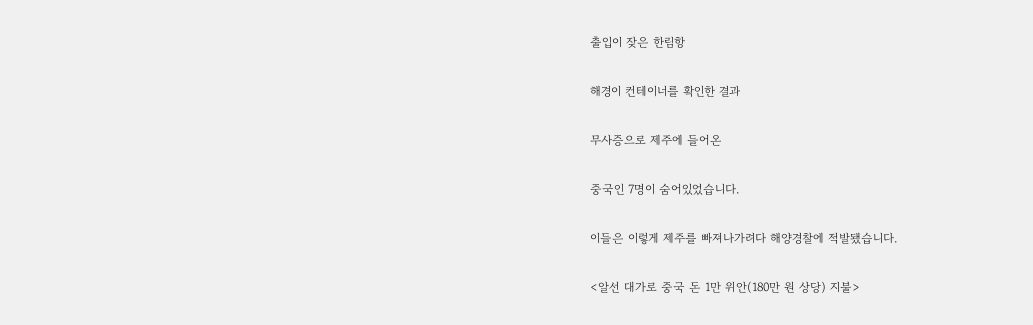출입이 잦은 한림항

해경이 컨테이너를 확인한 결과

무사증으로 제주에 들어온

중국인 7명이 숨어있었습니다.

이들은 이렇게 제주를 빠져나가려다 해양경찰에 적발됐습니다.

<알선 대가로 중국 돈 1만 위안(180만 원 상당) 지불>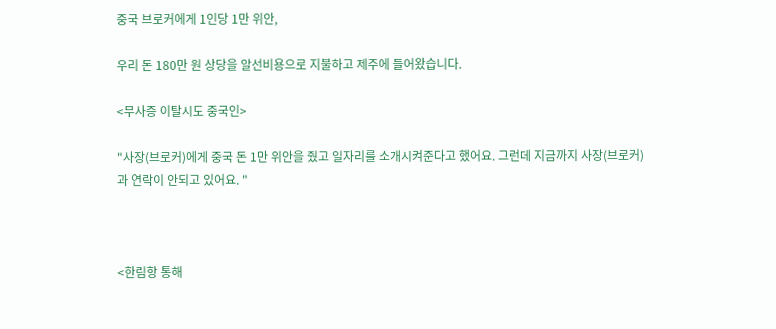중국 브로커에게 1인당 1만 위안,

우리 돈 180만 원 상당을 알선비용으로 지불하고 제주에 들어왔습니다.

<무사증 이탈시도 중국인>

"사장(브로커)에게 중국 돈 1만 위안을 줬고 일자리를 소개시켜준다고 했어요. 그런데 지금까지 사장(브로커)과 연락이 안되고 있어요. "



<한림항 통해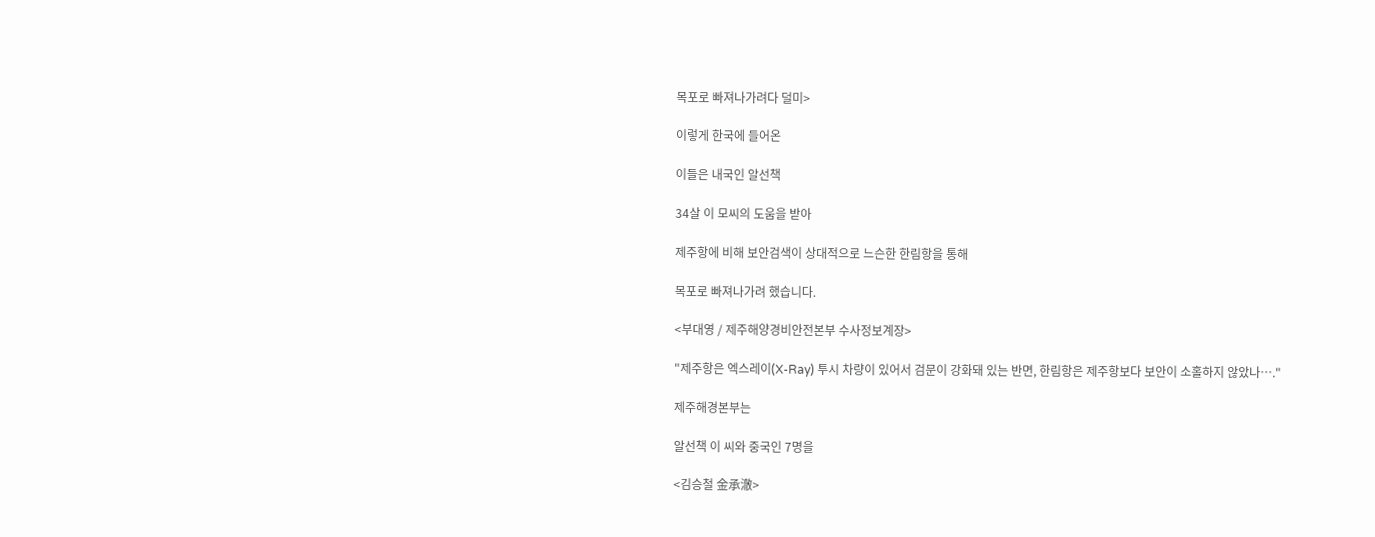목포로 빠져나가려다 덜미>

이렇게 한국에 들어온

이들은 내국인 알선책

34살 이 모씨의 도움을 받아

제주항에 비해 보안검색이 상대적으로 느슨한 한림항을 통해

목포로 빠져나가려 했습니다.

<부대영 / 제주해양경비안전본부 수사정보계장>

"제주항은 엑스레이(X-Ray) 투시 차량이 있어서 검문이 강화돼 있는 반면, 한림항은 제주항보다 보안이 소홀하지 않았나…."

제주해경본부는

알선책 이 씨와 중국인 7명을

<김승철 金承澈>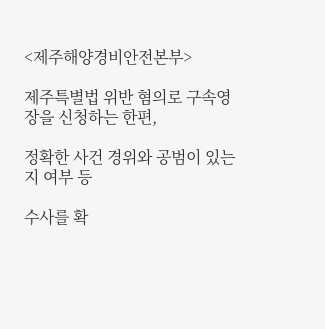<제주해양경비안전본부>

제주특별법 위반 혐의로 구속영장을 신청하는 한편,

정확한 사건 경위와 공범이 있는지 여부 등

수사를 확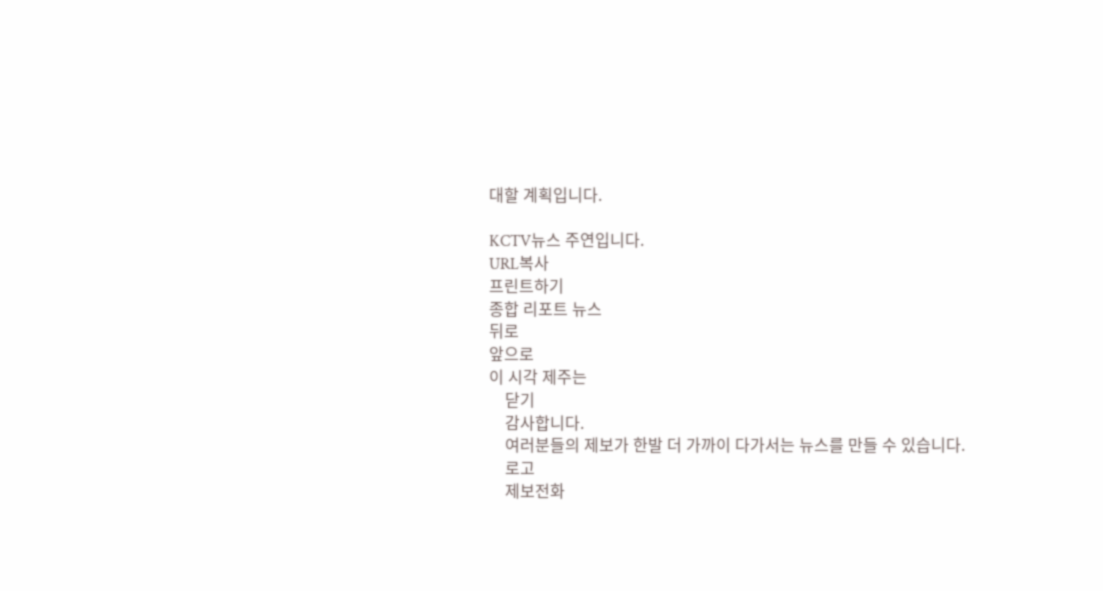대할 계획입니다.

KCTV뉴스 주연입니다.
URL복사
프린트하기
종합 리포트 뉴스
뒤로
앞으로
이 시각 제주는
    닫기
    감사합니다.
    여러분들의 제보가 한발 더 가까이 다가서는 뉴스를 만들 수 있습니다.
    로고
    제보전화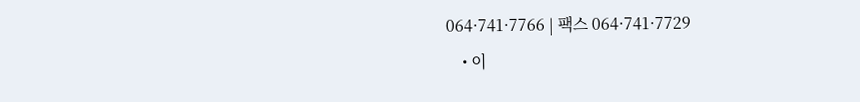064·741·7766 | 팩스 064·741·7729
    • 이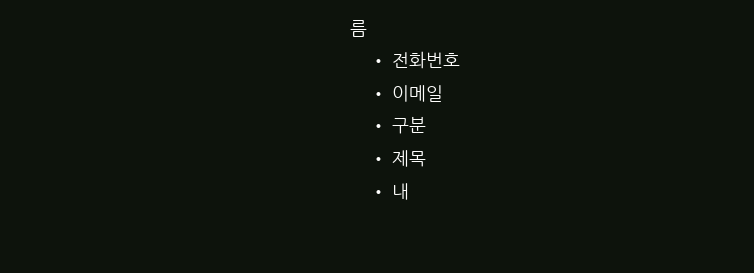름
    • 전화번호
    • 이메일
    • 구분
    • 제목
    • 내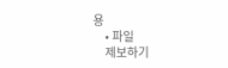용
    • 파일
    제보하기